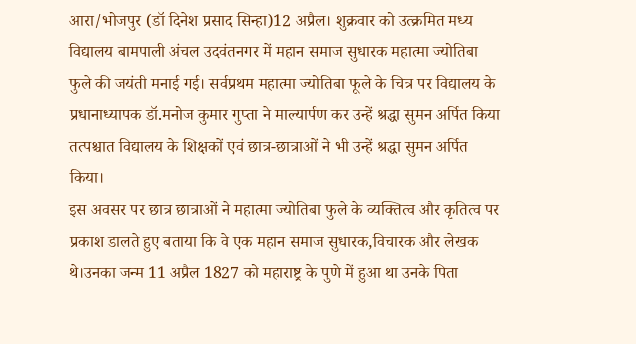आरा/भोजपुर (डॉ दिनेश प्रसाद सिन्हा)12 अप्रैल। शुक्रवार को उत्क्रमित मध्य विद्यालय बामपाली अंचल उदवंतनगर में महान समाज सुधारक महात्मा ज्योतिबा फुले की जयंती मनाई गई। सर्वप्रथम महात्मा ज्योतिबा फूले के चित्र पर विद्यालय के प्रधानाध्यापक डॉ.मनोज कुमार गुप्ता ने माल्यार्पण कर उन्हें श्रद्धा सुमन अर्पित किया तत्पश्चात विद्यालय के शिक्षकों एवं छात्र-छात्राओं ने भी उन्हें श्रद्धा सुमन अर्पित किया।
इस अवसर पर छात्र छात्राओं ने महात्मा ज्योतिबा फुले के व्यक्तित्व और कृतित्व पर प्रकाश डालते हुए बताया कि वे एक महान समाज सुधारक,विचारक और लेखक थे।उनका जन्म 11 अप्रैल 1827 को महाराष्ट्र के पुणे में हुआ था उनके पिता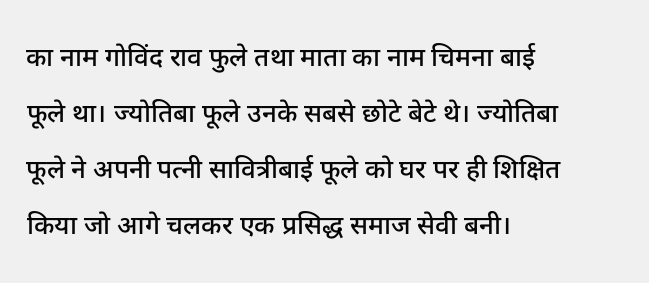का नाम गोविंद राव फुले तथा माता का नाम चिमना बाई फूले था। ज्योतिबा फूले उनके सबसे छोटे बेटे थे। ज्योतिबा फूले ने अपनी पत्नी सावित्रीबाई फूले को घर पर ही शिक्षित किया जो आगे चलकर एक प्रसिद्ध समाज सेवी बनी।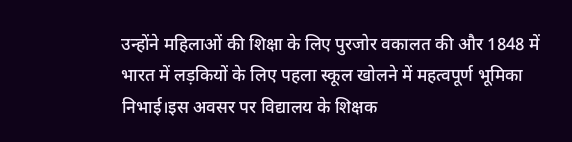उन्होंने महिलाओं की शिक्षा के लिए पुरजोर वकालत की और 1848 में भारत में लड़कियों के लिए पहला स्कूल खोलने में महत्वपूर्ण भूमिका निभाई।इस अवसर पर विद्यालय के शिक्षक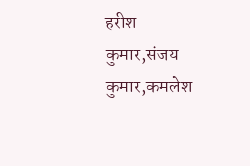हरीश कुमार,संजय कुमार,कमलेश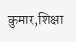कुमार,शिक्षा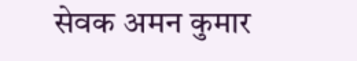सेवक अमन कुमार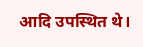आदि उपस्थित थे।